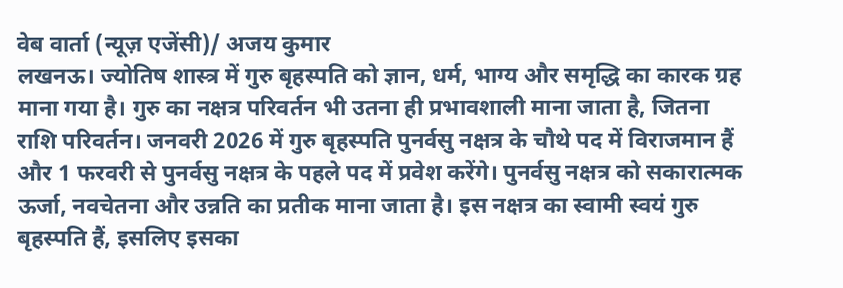वेब वार्ता (न्यूज़ एजेंसी)/ अजय कुमार
लखनऊ। ज्योतिष शास्त्र में गुरु बृहस्पति को ज्ञान, धर्म, भाग्य और समृद्धि का कारक ग्रह माना गया है। गुरु का नक्षत्र परिवर्तन भी उतना ही प्रभावशाली माना जाता है, जितना राशि परिवर्तन। जनवरी 2026 में गुरु बृहस्पति पुनर्वसु नक्षत्र के चौथे पद में विराजमान हैं और 1 फरवरी से पुनर्वसु नक्षत्र के पहले पद में प्रवेश करेंगे। पुनर्वसु नक्षत्र को सकारात्मक ऊर्जा, नवचेतना और उन्नति का प्रतीक माना जाता है। इस नक्षत्र का स्वामी स्वयं गुरु बृहस्पति हैं, इसलिए इसका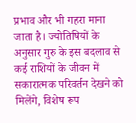प्रभाव और भी गहरा माना जाता है। ज्योतिषियों के अनुसार गुरु के इस बदलाव से कई राशियों के जीवन में सकारात्मक परिवर्तन देखने को मिलेंगे, विशेष रूप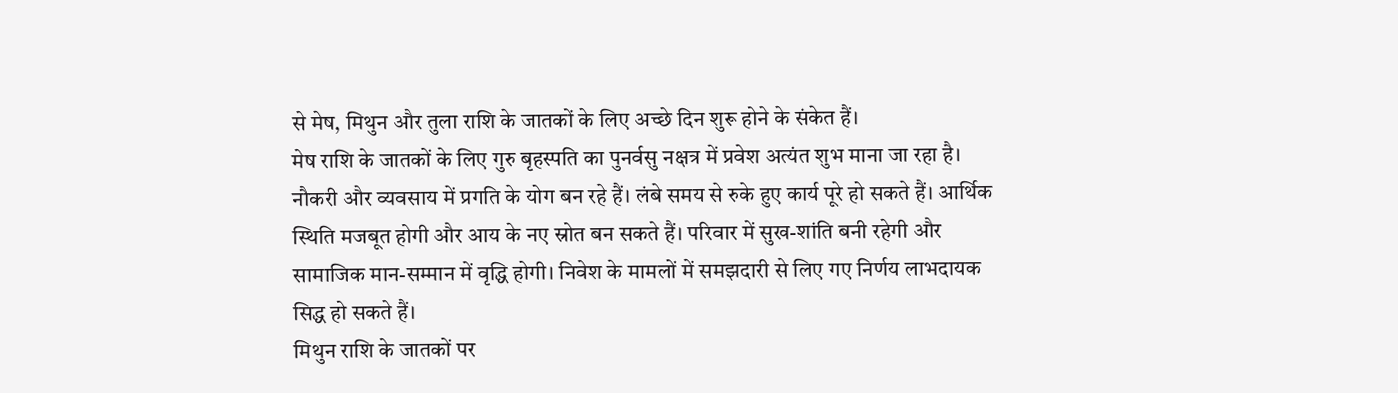से मेष, मिथुन और तुला राशि के जातकों के लिए अच्छे दिन शुरू होने के संकेत हैं।
मेष राशि के जातकों के लिए गुरु बृहस्पति का पुनर्वसु नक्षत्र में प्रवेश अत्यंत शुभ माना जा रहा है। नौकरी और व्यवसाय में प्रगति के योग बन रहे हैं। लंबे समय से रुके हुए कार्य पूरे हो सकते हैं। आर्थिक स्थिति मजबूत होगी और आय के नए स्रोत बन सकते हैं। परिवार में सुख-शांति बनी रहेगी और सामाजिक मान-सम्मान में वृद्धि होगी। निवेश के मामलों में समझदारी से लिए गए निर्णय लाभदायक सिद्ध हो सकते हैं।
मिथुन राशि के जातकों पर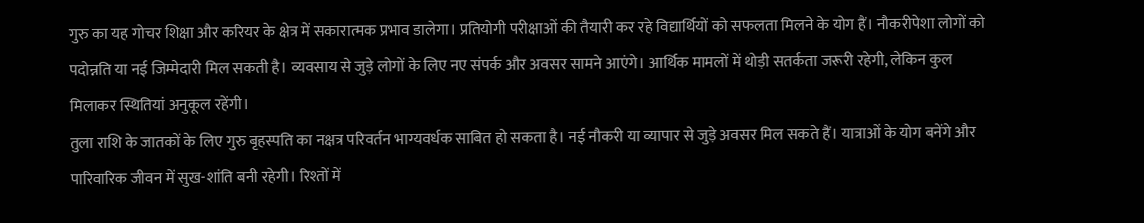गुरु का यह गोचर शिक्षा और करियर के क्षेत्र में सकारात्मक प्रभाव डालेगा। प्रतियोगी परीक्षाओं की तैयारी कर रहे विद्यार्थियों को सफलता मिलने के योग हैं। नौकरीपेशा लोगों को पदोन्नति या नई जिम्मेदारी मिल सकती है। व्यवसाय से जुड़े लोगों के लिए नए संपर्क और अवसर सामने आएंगे। आर्थिक मामलों में थोड़ी सतर्कता जरूरी रहेगी, लेकिन कुल मिलाकर स्थितियां अनुकूल रहेंगी।
तुला राशि के जातकों के लिए गुरु बृहस्पति का नक्षत्र परिवर्तन भाग्यवर्धक साबित हो सकता है। नई नौकरी या व्यापार से जुड़े अवसर मिल सकते हैं। यात्राओं के योग बनेंगे और पारिवारिक जीवन में सुख-शांति बनी रहेगी। रिश्तों में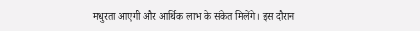मधुरता आएगी और आर्थिक लाभ के संकेत मिलेंगे। इस दौरान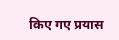किए गए प्रयास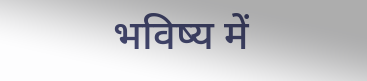भविष्य में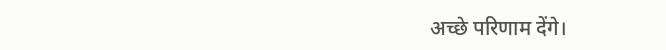अच्छे परिणाम देंगे।